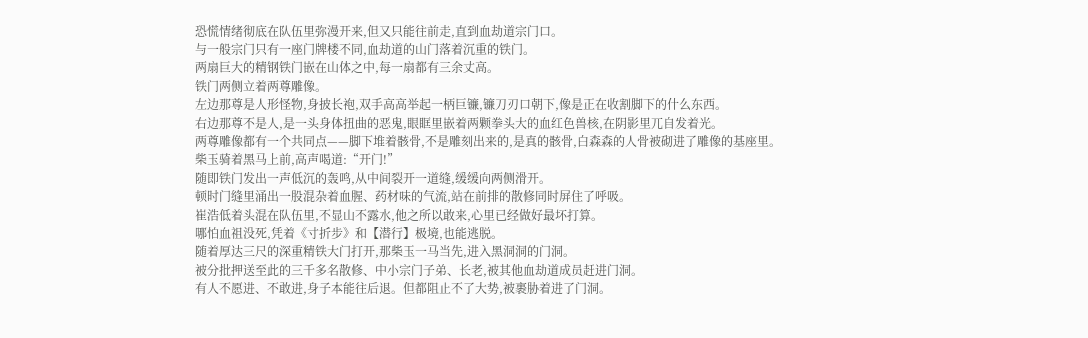恐慌情绪彻底在队伍里弥漫开来,但又只能往前走,直到血劫道宗门口。
与一般宗门只有一座门牌楼不同,血劫道的山门落着沉重的铁门。
两扇巨大的精钢铁门嵌在山体之中,每一扇都有三余丈高。
铁门两侧立着两尊雕像。
左边那尊是人形怪物,身披长袍,双手高高举起一柄巨镰,镰刀刃口朝下,像是正在收割脚下的什么东西。
右边那尊不是人,是一头身体扭曲的恶鬼,眼眶里嵌着两颗拳头大的血红色兽核,在阴影里兀自发着光。
两尊雕像都有一个共同点——脚下堆着骸骨,不是雕刻出来的,是真的骸骨,白森森的人骨被砌进了雕像的基座里。
柴玉骑着黑马上前,高声喝道:“开门!”
随即铁门发出一声低沉的轰鸣,从中间裂开一道缝,缓缓向两侧滑开。
顿时门缝里涌出一股混杂着血腥、药材味的气流,站在前排的散修同时屏住了呼吸。
崔浩低着头混在队伍里,不显山不露水,他之所以敢来,心里已经做好最坏打算。
哪怕血祖没死,凭着《寸折步》和【潜行】极境,也能逃脱。
随着厚达三尺的深重精铁大门打开,那柴玉一马当先,进入黑洞洞的门洞。
被分批押送至此的三千多名散修、中小宗门子弟、长老,被其他血劫道成员赶进门洞。
有人不愿进、不敢进,身子本能往后退。但都阻止不了大势,被裹胁着进了门洞。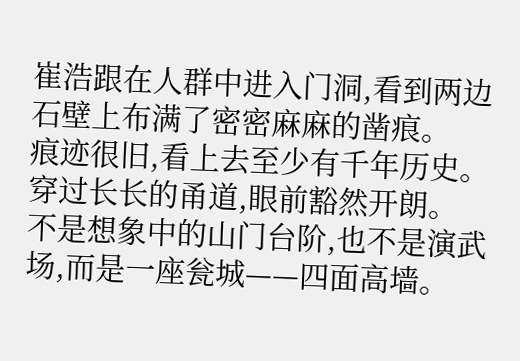崔浩跟在人群中进入门洞,看到两边石壁上布满了密密麻麻的凿痕。
痕迹很旧,看上去至少有千年历史。
穿过长长的甬道,眼前豁然开朗。
不是想象中的山门台阶,也不是演武场,而是一座瓮城——四面高墙。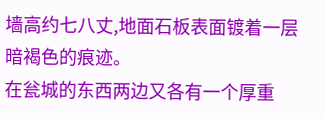墙高约七八丈,地面石板表面镀着一层暗褐色的痕迹。
在瓮城的东西两边又各有一个厚重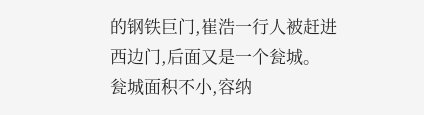的钢铁巨门,崔浩一行人被赶进西边门,后面又是一个瓮城。
瓮城面积不小,容纳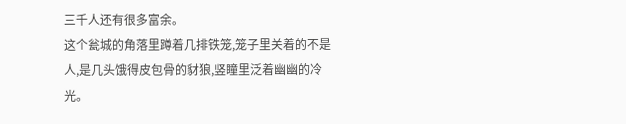三千人还有很多富余。
这个瓮城的角落里蹲着几排铁笼,笼子里关着的不是人,是几头饿得皮包骨的豺狼,竖瞳里泛着幽幽的冷光。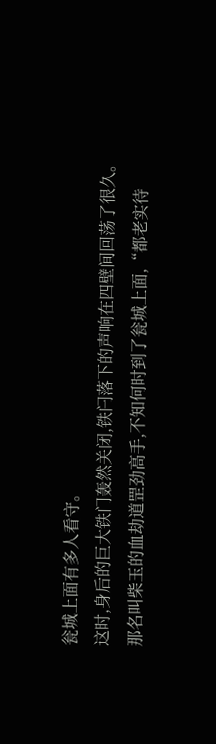瓮城上面有多人看守。
这时,身后的巨大铁门轰然关闭,铁闩落下的声响在四壁间回荡了很久。
那名叫柴玉的血劫道罡劲高手,不知何时到了瓮城上面,“都老实待